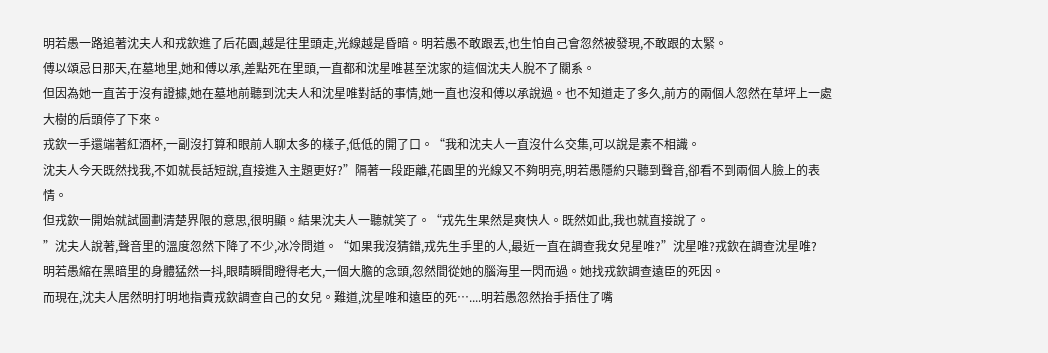明若愚一路追著沈夫人和戎欽進了后花園,越是往里頭走,光線越是昏暗。明若愚不敢跟丟,也生怕自己會忽然被發現,不敢跟的太緊。
傅以頌忌日那天,在墓地里,她和傅以承,差點死在里頭,一直都和沈星唯甚至沈家的這個沈夫人脫不了關系。
但因為她一直苦于沒有證據,她在墓地前聽到沈夫人和沈星唯對話的事情,她一直也沒和傅以承說過。也不知道走了多久,前方的兩個人忽然在草坪上一處大樹的后頭停了下來。
戎欽一手還端著紅酒杯,一副沒打算和眼前人聊太多的樣子,低低的開了口。“我和沈夫人一直沒什么交集,可以說是素不相識。
沈夫人今天既然找我,不如就長話短說,直接進入主題更好?”隔著一段距離,花園里的光線又不夠明亮,明若愚隱約只聽到聲音,卻看不到兩個人臉上的表情。
但戎欽一開始就試圖劃清楚界限的意思,很明顯。結果沈夫人一聽就笑了。“戎先生果然是爽快人。既然如此,我也就直接說了。
”沈夫人說著,聲音里的溫度忽然下降了不少,冰冷問道。“如果我沒猜錯,戎先生手里的人,最近一直在調查我女兒星唯?”沈星唯?戎欽在調查沈星唯?
明若愚縮在黑暗里的身體猛然一抖,眼睛瞬間瞪得老大,一個大膽的念頭,忽然間從她的腦海里一閃而過。她找戎欽調查遠臣的死因。
而現在,沈夫人居然明打明地指責戎欽調查自己的女兒。難道,沈星唯和遠臣的死…....明若愚忽然抬手捂住了嘴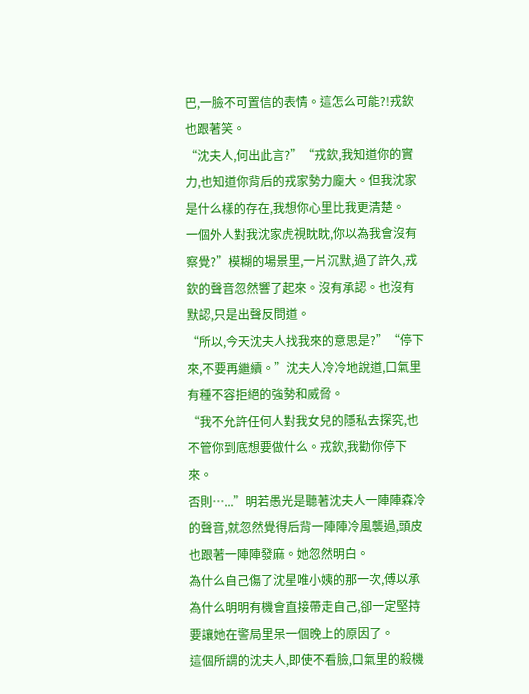巴,一臉不可置信的表情。這怎么可能?!戎欽也跟著笑。
“沈夫人,何出此言?”“戎欽,我知道你的實力,也知道你背后的戎家勢力龐大。但我沈家是什么樣的存在,我想你心里比我更清楚。
一個外人對我沈家虎視眈眈,你以為我會沒有察覺?”模糊的場景里,一片沉默,過了許久,戎欽的聲音忽然響了起來。沒有承認。也沒有默認,只是出聲反問道。
“所以,今天沈夫人找我來的意思是?”“停下來,不要再繼續。”沈夫人冷冷地說道,口氣里有種不容拒絕的強勢和威脅。
“我不允許任何人對我女兒的隱私去探究,也不管你到底想要做什么。戎欽,我勸你停下來。
否則…...”明若愚光是聽著沈夫人一陣陣森冷的聲音,就忽然覺得后背一陣陣冷風襲過,頭皮也跟著一陣陣發麻。她忽然明白。
為什么自己傷了沈星唯小姨的那一次,傅以承為什么明明有機會直接帶走自己,卻一定堅持要讓她在警局里呆一個晚上的原因了。
這個所謂的沈夫人,即使不看臉,口氣里的殺機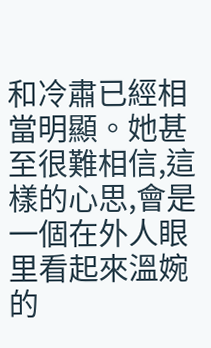和冷肅已經相當明顯。她甚至很難相信,這樣的心思,會是一個在外人眼里看起來溫婉的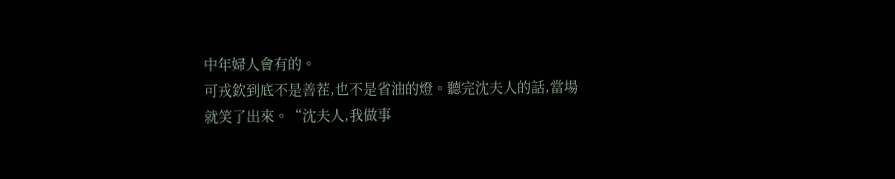中年婦人會有的。
可戎欽到底不是善茬,也不是省油的燈。聽完沈夫人的話,當場就笑了出來。“沈夫人,我做事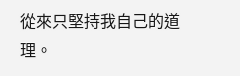從來只堅持我自己的道理。